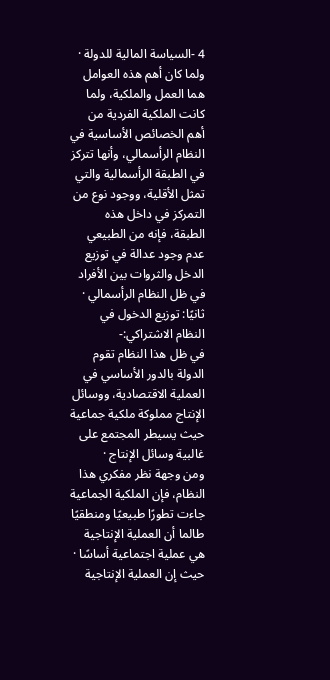4 -السياسة المالية للدولة ·
ولما كان أهم هذه العوامل هما العمل والملكية، ولما كانت الملكية الفردية من أهم الخصائص الأساسية في النظام الرأسمالي، وأنها تتركز في الطبقة الرأسمالية والتي تمثل الأقلية، ووجود نوع من التمركز في داخل هذه الطبقة، فإنه من الطبيعي عدم وجود عدالة في توزيع الدخل والثروات بين الأفراد في ظل النظام الرأسمالي ·
ثانيًا: توزيع الدخول في النظام الاشتراكي:-
في ظل هذا النظام تقوم الدولة بالدور الأساسي في العملية الاقتصادية، ووسائل الإنتاج مملوكة ملكية جماعية حيث يسيطر المجتمع على غالبية وسائل الإنتاج ·
ومن وجهة نظر مفكري هذا النظام، فإن الملكية الجماعية جاءت تطورًا طبيعيًا ومنطقيًا طالما أن العملية الإنتاجية هي عملية اجتماعية أساسًا ·
حيث إن العملية الإنتاجية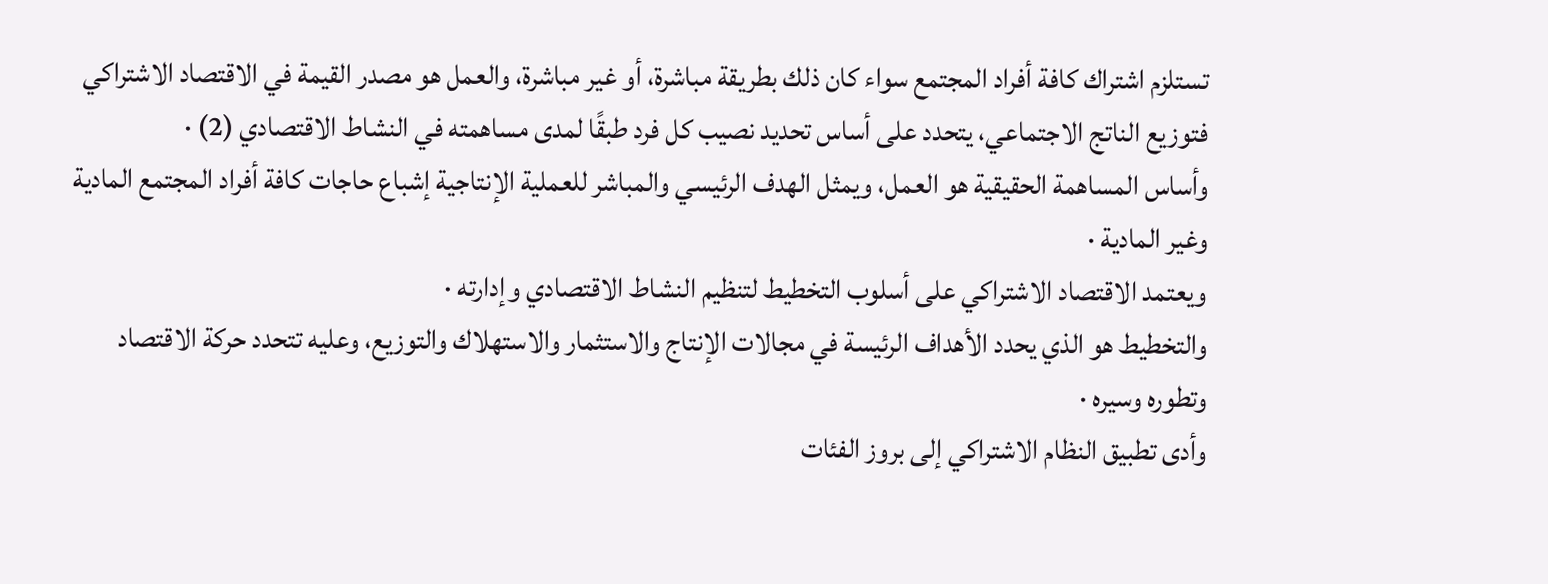تستلزم اشتراك كافة أفراد المجتمع سواء كان ذلك بطريقة مباشرة، أو غير مباشرة، والعمل هو مصدر القيمة في الاقتصاد الاشتراكي فتوزيع الناتج الاجتماعي، يتحدد على أساس تحديد نصيب كل فرد طبقًا لمدى مساهمته في النشاط الاقتصادي (2) ·
وأساس المساهمة الحقيقية هو العمل، ويمثل الهدف الرئيسي والمباشر للعملية الإنتاجية إشباع حاجات كافة أفراد المجتمع المادية وغير المادية ·
ويعتمد الاقتصاد الاشتراكي على أسلوب التخطيط لتنظيم النشاط الاقتصادي وإدارته ·
والتخطيط هو الذي يحدد الأهداف الرئيسة في مجالات الإنتاج والاستثمار والاستهلاك والتوزيع، وعليه تتحدد حركة الاقتصاد وتطوره وسيره ·
وأدى تطبيق النظام الاشتراكي إلى بروز الفئات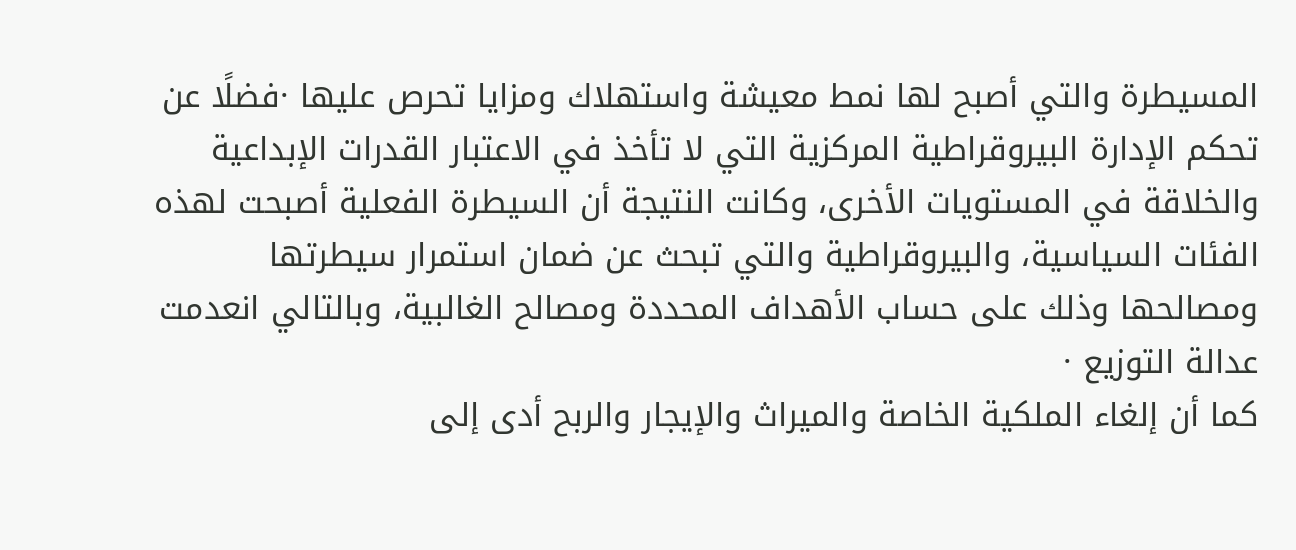المسيطرة والتي أصبح لها نمط معيشة واستهلاك ومزايا تحرص عليها ·فضلًا عن تحكم الإدارة البيروقراطية المركزية التي لا تأخذ في الاعتبار القدرات الإبداعية والخلاقة في المستويات الأخرى، وكانت النتيجة أن السيطرة الفعلية أصبحت لهذه الفئات السياسية، والبيروقراطية والتي تبحث عن ضمان استمرار سيطرتها ومصالحها وذلك على حساب الأهداف المحددة ومصالح الغالبية، وبالتالي انعدمت عدالة التوزيع ·
كما أن إلغاء الملكية الخاصة والميراث والإيجار والربح أدى إلى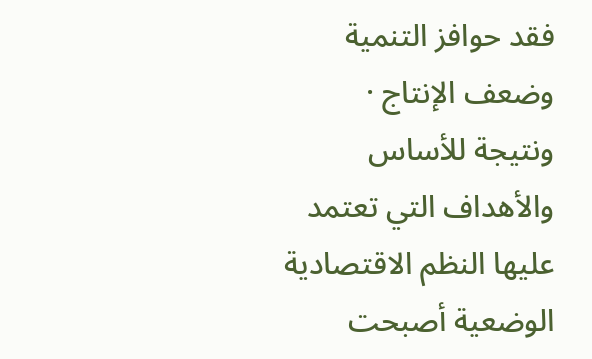فقد حوافز التنمية وضعف الإنتاج ·
ونتيجة للأساس والأهداف التي تعتمد عليها النظم الاقتصادية الوضعية أصبحت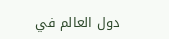دول العالم في